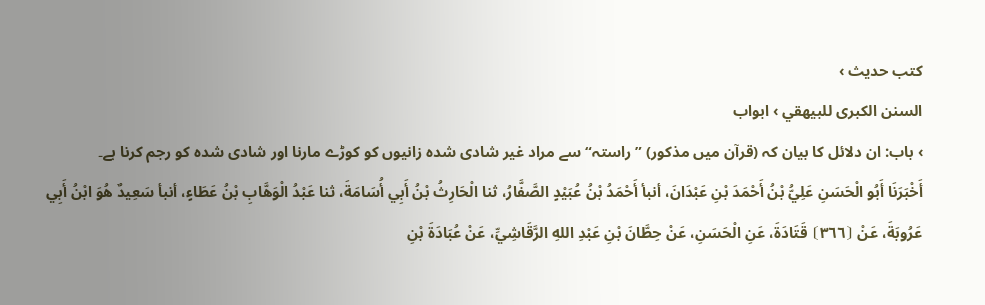کتب حدیث ›
السنن الكبرى للبيهقي › ابواب
› باب: ان دلائل کا بیان کہ (قرآن میں مذکور) ”راستہ“ سے مراد غیر شادی شدہ زانیوں کو کوڑے مارنا اور شادی شدہ کو رجم کرنا ہے۔
أَخْبَرَنَا أَبُو الْحَسَنِ عَلِيُّ بْنُ أَحْمَدَ بْنِ عَبْدَانَ، أنبأ أَحْمَدُ بْنُ عُبَيْدٍ الصَّفَّارُ، ثنا الْحَارِثُ بْنُ أَبِي أُسَامَةَ، ثنا عَبْدُ الْوَهَّابِ بْنُ عَطَاءٍ، أنبأ سَعِيدٌ هُوَ ابْنُ أَبِي عَرُوبَةَ، عَنْ ⦗٣٦٦⦘ قَتَادَةَ، عَنِ الْحَسَنِ، عَنْ حِطَّانَ بْنِ عَبْدِ اللهِ الرَّقَاشِيِّ، عَنْ عُبَادَةَ بْنِ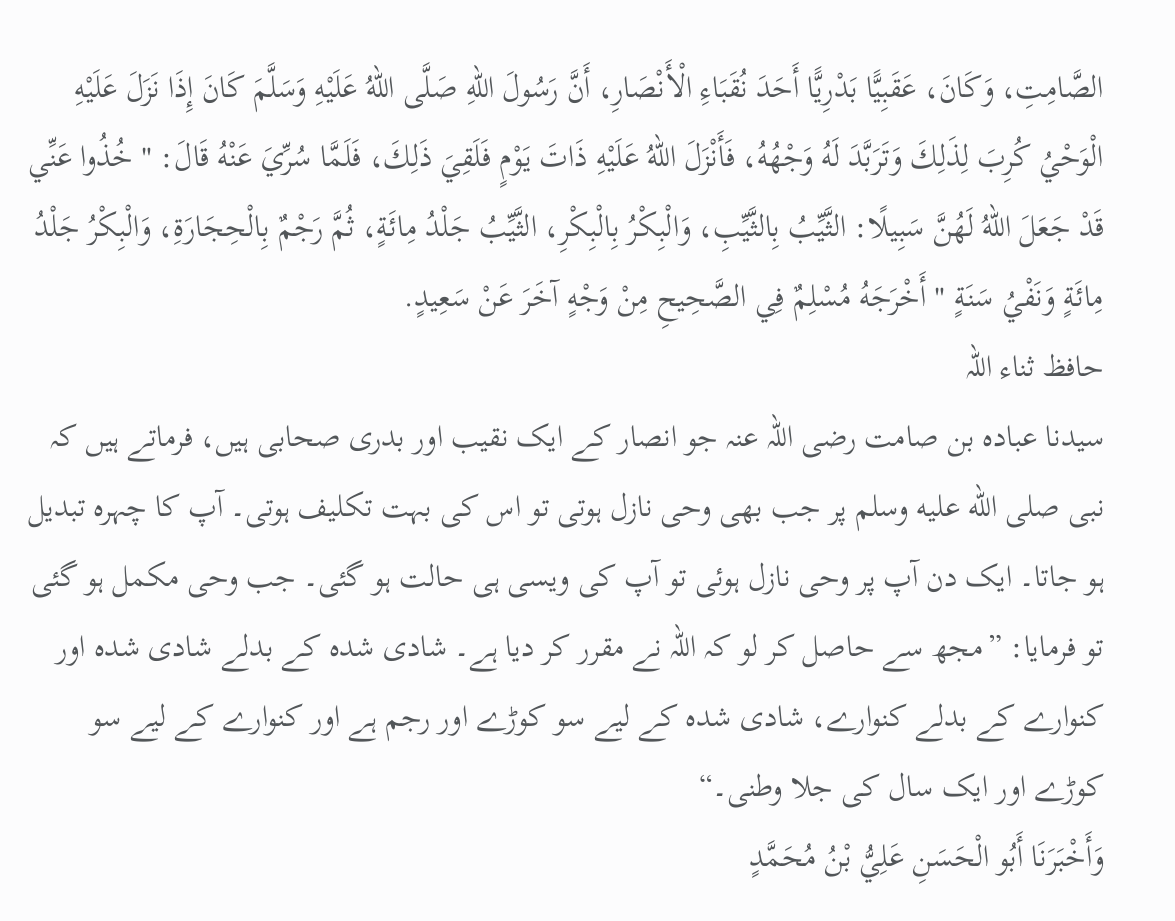الصَّامِتِ، وَكَانَ، عَقَبِيًّا بَدْرِيًّا أَحَدَ نُقَبَاءِ الْأَنْصَارِ، أَنَّ رَسُولَ اللهِ صَلَّى اللهُ عَلَيْهِ وَسَلَّمَ كَانَ إِذَا نَزَلَ عَلَيْهِ الْوَحْيُ كُرِبَ لِذَلِكَ وَتَرَبَّدَ لَهُ وَجْهُهُ، فَأَنْزَلَ اللهُ عَلَيْهِ ذَاتَ يَوْمٍ فَلَقِيَ ذَلِكَ، فَلَمَّا سُرِّيَ عَنْهُ قَالَ: " خُذُوا عَنِّي قَدْ جَعَلَ اللهُ لَهُنَّ سَبِيلًا: الثَّيِّبُ بِالثَّيِّبِ، وَالْبِكْرُ بِالْبِكْرِ، الثَّيِّبُ جَلْدُ مِائَةٍ، ثُمَّ رَجْمٌ بِالْحِجَارَةِ، وَالْبِكْرُ جَلْدُ مِائَةٍ وَنَفْيُ سَنَةٍ " أَخْرَجَهُ مُسْلِمٌ فِي الصَّحِيحِ مِنْ وَجْهٍ آخَرَ عَنْ سَعِيدٍ.
حافظ ثناء اللہ
سیدنا عبادہ بن صامت رضی اللہ عنہ جو انصار کے ایک نقیب اور بدری صحابی ہیں، فرماتے ہیں کہ نبی صلى الله عليه وسلم پر جب بھی وحی نازل ہوتی تو اس کی بہت تکلیف ہوتی۔ آپ کا چہرہ تبدیل ہو جاتا۔ ایک دن آپ پر وحی نازل ہوئی تو آپ کی ویسی ہی حالت ہو گئی۔ جب وحی مکمل ہو گئی تو فرمایا: ”مجھ سے حاصل کر لو کہ اللہ نے مقرر کر دیا ہے۔ شادی شدہ کے بدلے شادی شدہ اور کنوارے کے بدلے کنوارے، شادی شدہ کے لیے سو کوڑے اور رجم ہے اور کنوارے کے لیے سو کوڑے اور ایک سال کی جلا وطنی۔“
وَأَخْبَرَنَا أَبُو الْحَسَنِ عَلِيُّ بْنُ مُحَمَّدٍ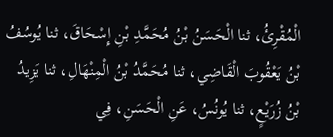الْمُقْرِئُ، ثنا الْحَسَنُ بْنُ مُحَمَّدِ بْنِ إِسْحَاقَ، ثنا يُوسُفُ بْنُ يَعْقُوبَ الْقَاضِي، ثنا مُحَمَّدُ بْنُ الْمِنْهَالِ، ثنا يَزِيدُ بْنُ زُرَيْعٍ، ثنا يُونُسُ، عَنِ الْحَسَنِ، فِي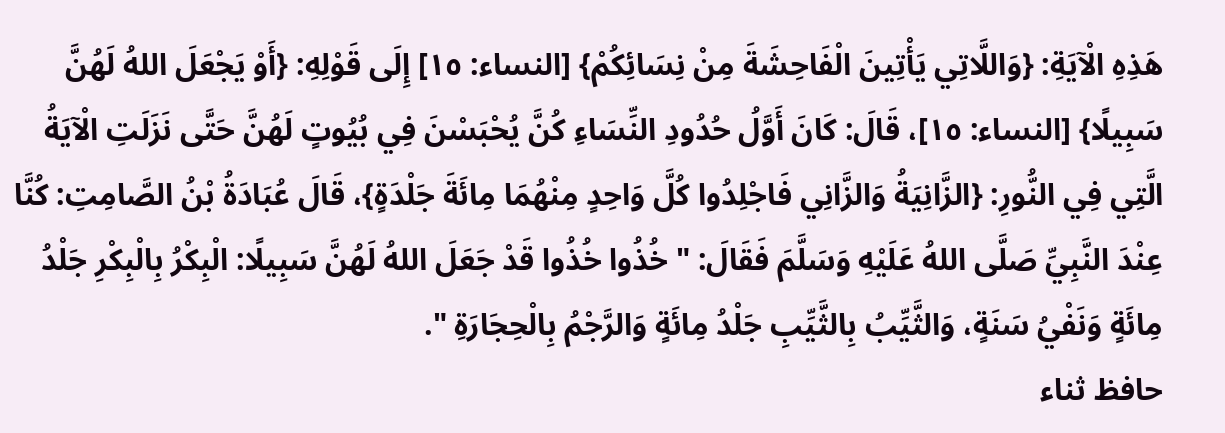هَذِهِ الْآيَةِ: {وَاللَّاتِي يَأْتِينَ الْفَاحِشَةَ مِنْ نِسَائِكُمْ} [النساء: ١٥] إِلَى قَوْلِهِ: {أَوْ يَجْعَلَ اللهُ لَهُنَّ سَبِيلًا} [النساء: ١٥]، قَالَ: كَانَ أَوَّلُ حُدُودِ النِّسَاءِ كُنَّ يُحْبَسْنَ فِي بُيُوتٍ لَهُنَّ حَتَّى نَزَلَتِ الْآيَةُ الَّتِي فِي النُّورِ: {الزَّانِيَةُ وَالزَّانِي فَاجْلِدُوا كُلَّ وَاحِدٍ مِنْهُمَا مِائَةَ جَلْدَةٍ}، قَالَ عُبَادَةُ بْنُ الصَّامِتِ: كُنَّا عِنْدَ النَّبِيِّ صَلَّى اللهُ عَلَيْهِ وَسَلَّمَ فَقَالَ: " خُذُوا خُذُوا قَدْ جَعَلَ اللهُ لَهُنَّ سَبِيلًا: الْبِكْرُ بِالْبِكْرِ جَلْدُ مِائَةٍ وَنَفْيُ سَنَةٍ، وَالثَّيِّبُ بِالثَّيِّبِ جَلْدُ مِائَةٍ وَالرَّجْمُ بِالْحِجَارَةِ ".
حافظ ثناء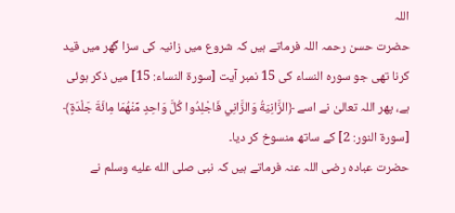اللہ
حضرت حسن رحمہ اللہ فرماتے ہیں کہ شروع میں زانیہ کی سزا گھر میں قید کرنا تھی جو سورہ النساء کی 15 نمبر آیت [سورة النساء: 15] میں ذکر ہوئی ہے، پھر اللہ تعالیٰ نے اسے ﴿الزَّانِیَةُ وَالزَّانِي فَاجْلِدُوا كُلَّ وَاحِدٍ مِّنْهُمَا مِائَةَ جَلْدَةٍ﴾ [سورة النور: 2] کے ساتھ منسوخ کر دیا۔
حضرت عبادہ رضی اللہ عنہ فرماتے ہیں کہ نبی صلى الله عليه وسلم نے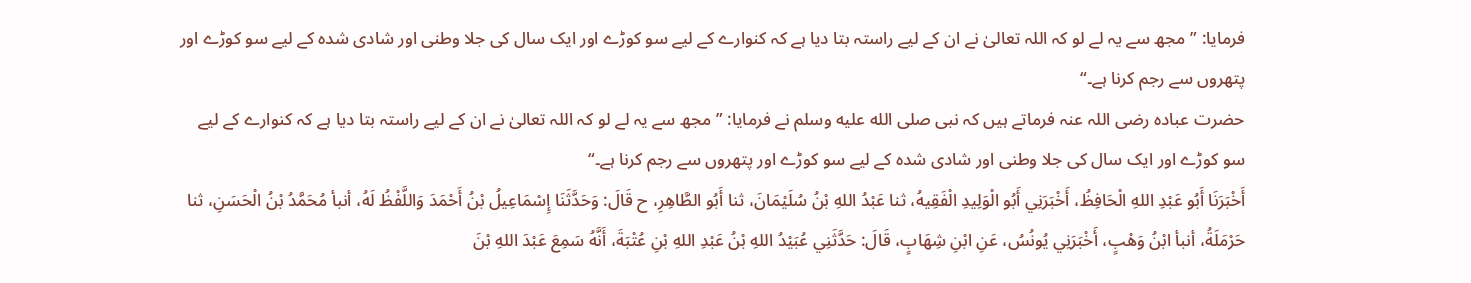فرمایا: ”مجھ سے یہ لے لو کہ اللہ تعالیٰ نے ان کے لیے راستہ بتا دیا ہے کہ کنوارے کے لیے سو کوڑے اور ایک سال کی جلا وطنی اور شادی شدہ کے لیے سو کوڑے اور پتھروں سے رجم کرنا ہے۔“
حضرت عبادہ رضی اللہ عنہ فرماتے ہیں کہ نبی صلى الله عليه وسلم نے فرمایا: ”مجھ سے یہ لے لو کہ اللہ تعالیٰ نے ان کے لیے راستہ بتا دیا ہے کہ کنوارے کے لیے سو کوڑے اور ایک سال کی جلا وطنی اور شادی شدہ کے لیے سو کوڑے اور پتھروں سے رجم کرنا ہے۔“
أَخْبَرَنَا أَبُو عَبْدِ اللهِ الْحَافِظُ، أَخْبَرَنِي أَبُو الْوَلِيدِ الْفَقِيهُ، ثنا عَبْدُ اللهِ بْنُ سُلَيْمَانَ، ثنا أَبُو الطَّاهِرِ، ح قَالَ: وَحَدَّثَنَا إِسْمَاعِيلُ بْنُ أَحْمَدَ وَاللَّفْظُ لَهُ، أنبأ مُحَمَّدُ بْنُ الْحَسَنِ، ثنا حَرْمَلَةُ، أنبأ ابْنُ وَهْبٍ، أَخْبَرَنِي يُونُسُ، عَنِ ابْنِ شِهَابٍ، قَالَ: حَدَّثَنِي عُبَيْدُ اللهِ بْنُ عَبْدِ اللهِ بْنِ عُتْبَةَ، أَنَّهُ سَمِعَ عَبْدَ اللهِ بْنَ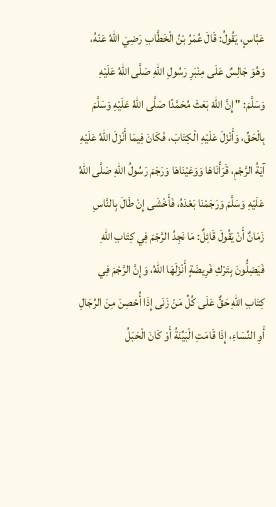عَبَّاسٍ، يَقُولُ: قَالَ عُمَرُ بْنُ الْخَطَّابِ رَضِيَ اللهُ عَنْهُ، وَهُوَ جَالِسٌ عَلَى مِنْبَرِ رَسُولِ اللهِ صَلَّى اللهُ عَلَيْهِ وَسَلَّمَ: " إِنَّ اللهَ بَعَثَ مُحَمَّدًا صَلَّى اللهُ عَلَيْهِ وَسَلَّمَ بِالْحَقِّ، وَأَنْزَلَ عَلَيْهِ الْكِتَابَ، فَكَانَ فِيمَا أَنْزَلَ اللهُ عَلَيْهِ آيَةُ الرَّجْمِ، قَرَأْنَاهَا وَوَعَيْنَاهَا وَرَجَمَ رَسُولُ اللهِ صَلَّى اللهُ عَلَيْهِ وَسَلَّمَ وَرَجَمْنَا بَعْدَهُ، فَأَخْشَى إِنْ طَالَ بِالنَّاسِ زَمَانٌ أَنْ يَقُولَ قَائِلٌ: مَا نَجِدُ الرَّجْمَ فِي كِتَابِ اللهِ فَيَضِلُّونَ بِتَرْكِ فَرِيضَةٍ أَنْزَلَهَا اللهُ، وَإِنَّ الرَّجْمَ فِي كِتَابِ اللهِ حَقٌّ عَلَى كُلِّ مَنْ زَنَى إِذَا أُحْصِنَ مِنَ الرِّجَالِ أَوِ النِّسَاءِ، إِذَا قَامَتِ الْبَيِّنَةُ أَوْ كَانَ الْحَبَلُ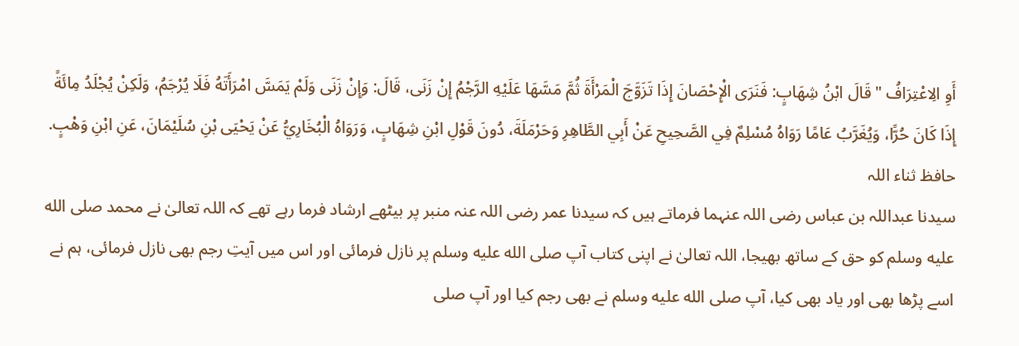أَوِ الِاعْتِرَافُ " قَالَ ابْنُ شِهَابٍ: فَنَرَى الْإِحْصَانَ إِذَا تَزَوَّجَ الْمَرْأَةَ ثُمَّ مَسَّهَا عَلَيْهِ الرَّجْمُ إِنْ زَنَى، قَالَ: وَإِنْ زَنَى وَلَمْ يَمَسَّ امْرَأَتَهُ فَلَا يُرْجَمُ، وَلَكِنْ يُجْلَدُ مِائَةً إِذَا كَانَ حُرًّا، وَيُغَرَّبُ عَامًا رَوَاهُ مُسْلِمٌ فِي الصَّحِيحِ عَنْ أَبِي الطَّاهِرِ وَحَرْمَلَةَ، دُونَ قَوْلِ ابْنِ شِهَابٍ، وَرَوَاهُ الْبُخَارِيُّ عَنْ يَحْيَى بْنِ سُلَيْمَانَ، عَنِ ابْنِ وَهْبٍ.
حافظ ثناء اللہ
سیدنا عبداللہ بن عباس رضی اللہ عنہما فرماتے ہیں کہ سیدنا عمر رضی اللہ عنہ منبر پر بیٹھے ارشاد فرما رہے تھے کہ اللہ تعالیٰ نے محمد صلى الله عليه وسلم کو حق کے ساتھ بھیجا، اللہ تعالیٰ نے اپنی کتاب آپ صلى الله عليه وسلم پر نازل فرمائی اور اس میں آیتِ رجم بھی نازل فرمائی، ہم نے اسے پڑھا بھی اور یاد بھی کیا، آپ صلى الله عليه وسلم نے بھی رجم کیا اور آپ صلى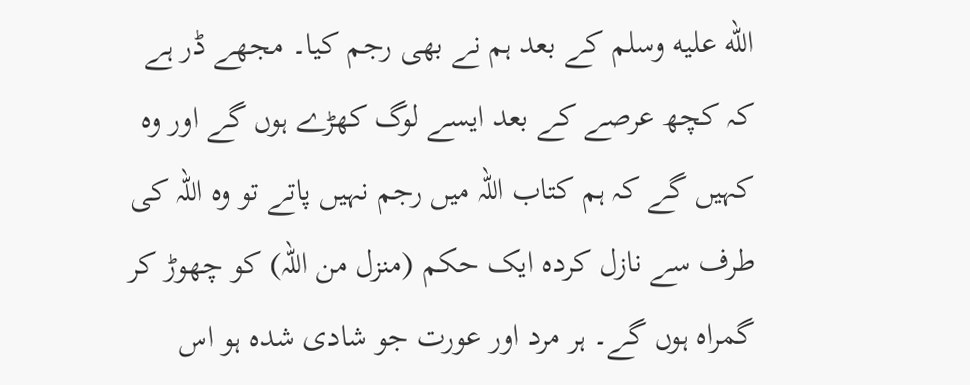الله عليه وسلم کے بعد ہم نے بھی رجم کیا۔ مجھے ڈر ہے کہ کچھ عرصے کے بعد ایسے لوگ کھڑے ہوں گے اور وہ کہیں گے کہ ہم کتاب اللہ میں رجم نہیں پاتے تو وہ اللہ کی طرف سے نازل کردہ ایک حکم (منزل من اللہ) کو چھوڑ کر گمراہ ہوں گے۔ ہر مرد اور عورت جو شادی شدہ ہو اس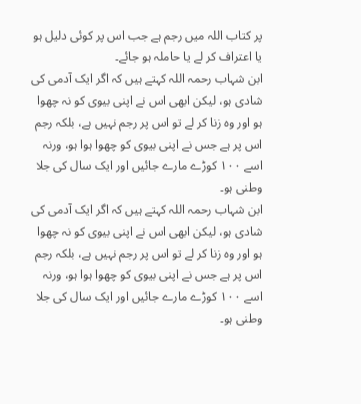پر کتاب اللہ میں رجم ہے جب اس پر کوئی دلیل ہو یا اعتراف کر لے یا حاملہ ہو جائے۔
ابن شہاب رحمہ اللہ کہتے ہیں کہ اگر ایک آدمی کی شادی ہو، لیکن ابھی اس نے اپنی بیوی کو نہ چھوا ہو اور وہ زنا کر لے تو اس پر رجم نہیں ہے، بلکہ رجم اس پر ہے جس نے اپنی بیوی کو چھوا ہوا ہو، ورنہ اسے ۱۰۰ کوڑے مارے جائیں اور ایک سال کی جلا وطنی ہو۔
ابن شہاب رحمہ اللہ کہتے ہیں کہ اگر ایک آدمی کی شادی ہو، لیکن ابھی اس نے اپنی بیوی کو نہ چھوا ہو اور وہ زنا کر لے تو اس پر رجم نہیں ہے، بلکہ رجم اس پر ہے جس نے اپنی بیوی کو چھوا ہوا ہو، ورنہ اسے ۱۰۰ کوڑے مارے جائیں اور ایک سال کی جلا وطنی ہو۔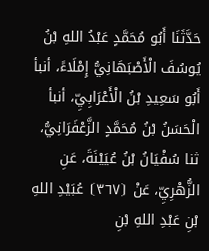حَدَّثَنَا أَبُو مُحَمَّدٍ عَبْدُ اللهِ بْنُ يُوسُفَ الْأَصْبَهَانِيُّ إِمْلَاءً، أنبأ أَبُو سَعِيدِ بْنُ الْأَعْرَابِيِّ، أنبأ الْحَسَنُ بْنُ مُحَمَّدٍ الزَّعْفَرَانِيُّ، ثنا سُفْيَانُ بْنُ عُيَيْنَةَ، عَنِ الزُّهْرِيِّ، عَنْ ⦗٣٦٧⦘ عُبَيْدِ اللهِ بْنِ عَبْدِ اللهِ بْنِ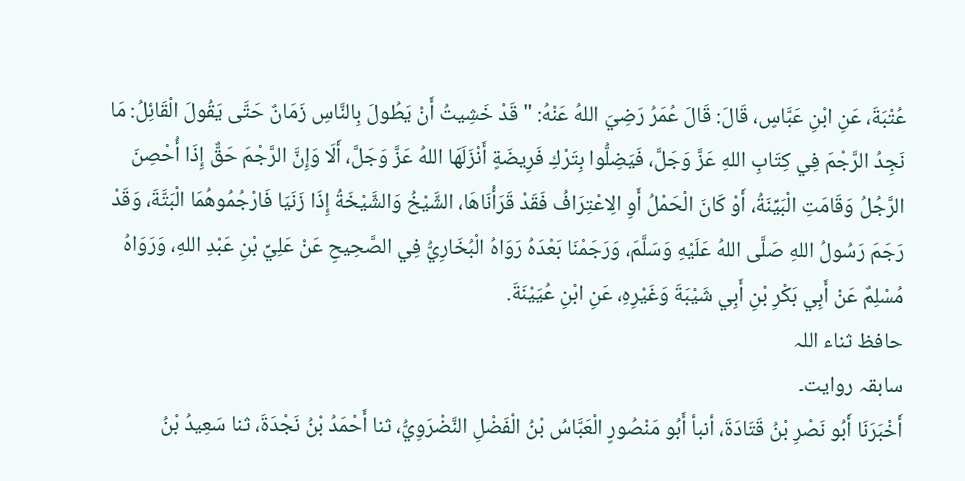عُتْبَةَ، عَنِ ابْنِ عَبَّاسٍ، قَالَ: قَالَ عُمَرُ رَضِيَ اللهُ عَنْهُ: " قَدْ خَشِيتُ أَنْ يَطُولَ بِالنَّاسِ زَمَانٌ حَتَّى يَقُولَ الْقَائِلُ: مَا نَجِدُ الرَّجْمَ فِي كِتَابِ اللهِ عَزَّ وَجَلَّ، فَيَضِلُّوا بِتَرْكِ فَرِيضَةٍ أَنْزَلَهَا اللهُ عَزَّ وَجَلَّ، أَلَا وَإِنَّ الرَّجْمَ حَقٌّ إِذَا أُحْصِنَ الرَّجُلُ وَقَامَتِ الْبَيِّنَةُ، أَوْ كَانَ الْحَمْلُ أَوِ الِاعْتِرَافُ فَقَدْ قَرَأْنَاهَا، الشَّيْخُ وَالشَّيْخَةُ إِذَا زَنَيَا فَارْجُمُوهُمَا الْبَتَّةَ، وَقَدْ رَجَمَ رَسُولُ اللهِ صَلَّى اللهُ عَلَيْهِ وَسَلَّمَ، وَرَجَمْنَا بَعْدَهُ رَوَاهُ الْبُخَارِيُّ فِي الصَّحِيحِ عَنْ عَلِيِّ بْنِ عَبْدِ اللهِ، وَرَوَاهُ مُسْلِمٌ عَنْ أَبِي بَكْرِ بْنِ أَبِي شَيْبَةَ وَغَيْرِهِ، عَنِ ابْنِ عُيَيْنَةَ.
حافظ ثناء اللہ
سابقہ روایت۔
أَخْبَرَنَا أَبُو نَصْرِ بْنُ قَتَادَةَ، أنبأ أَبُو مَنْصُورٍ الْعَبَّاسُ بْنُ الْفَضْلِ النَّضْرَوِيُّ، ثنا أَحْمَدُ بْنُ نَجْدَةَ، ثنا سَعِيدُ بْنُ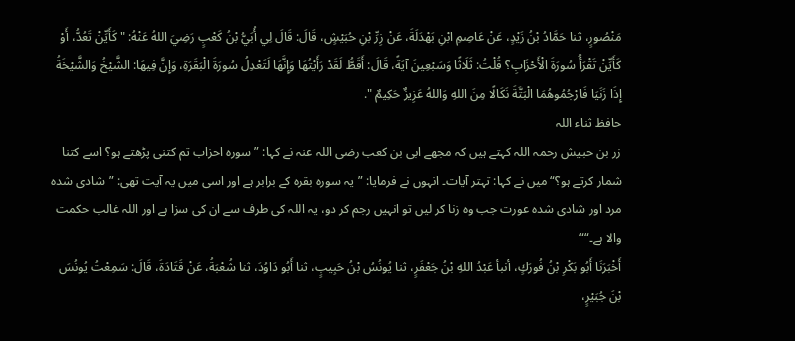مَنْصُورٍ، ثنا حَمَّادُ بْنُ زَيْدٍ، عَنْ عَاصِمِ ابْنِ بَهْدَلَةَ، عَنْ زِرِّ بْنِ حُبَيْشٍ، قَالَ: قَالَ لِي أُبَيُّ بْنُ كَعْبٍ رَضِيَ اللهُ عَنْهُ: " كَأَيِّنْ تَعُدُّ، أَوْ كَأَيِّنْ تَقْرَأُ سُورَةَ الْأَحْزَابِ؟ قُلْتُ: ثَلَاثًا وَسَبْعِينَ آيَةً، قَالَ: أَقَطُّ لَقَدْ رَأَيْتُهَا وَإِنَّهَا لَتَعْدِلُ سُورَةَ الْبَقَرَةِ، وَإِنَّ فِيهَا: الشَّيْخُ وَالشَّيْخَةُ إِذَا زَنَيَا فَارْجُمُوهُمَا الْبَتَّةَ نَكَالًا مِنَ اللهِ وَاللهُ عَزِيزٌ حَكِيمٌ ".
حافظ ثناء اللہ
زر بن حبیش رحمہ اللہ کہتے ہیں کہ مجھے ابی بن کعب رضی اللہ عنہ نے کہا: ”سورہ احزاب تم کتنی پڑھتے ہو؟ اسے کتنا شمار کرتے ہو؟“ میں نے کہا: تہتر آیات۔ انہوں نے فرمایا: ”یہ سورہ بقرہ کے برابر ہے اور اسی میں یہ آیت تھی: ”شادی شدہ مرد اور شادی شدہ عورت جب وہ زنا کر لیں تو انہیں رجم کر دو، یہ اللہ کی طرف سے ان کی سزا ہے اور اللہ غالب حکمت والا ہے۔““
أَخْبَرَنَا أَبُو بَكْرِ بْنُ فُورَكٍ، أنبأ عَبْدُ اللهِ بْنُ جَعْفَرٍ، ثنا يُونُسُ بْنُ حَبِيبٍ، ثنا أَبُو دَاوُدَ، ثنا شُعْبَةُ، عَنْ قَتَادَةَ، قَالَ: سَمِعْتُ يُونُسَ بْنَ جُبَيْرٍ،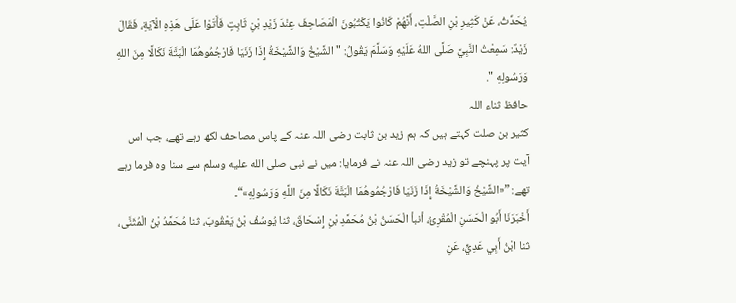يُحَدِّثُ، عَنْ كَثِيرِ بْنِ الصَّلْتِ، أَنَّهُمْ كَانُوا يَكْتُبُونَ الْمَصَاحِفَ عِنْدَ زَيْدِ بْنِ ثَابِتٍ فَأَتَوْا عَلَى هَذِهِ الْآيَةِ، فَقَالَ زَيْدٌ: سَمِعْتُ النَّبِيَّ صَلَّى اللهُ عَلَيْهِ وَسَلَّمَ يَقُولُ: " الشَّيْخُ وَالشَّيْخَةُ إِذَا زَنَيَا فَارْجُمُوهُمَا الْبَتَّةَ نَكَالًا مِنَ اللهِ وَرَسُولِهِ ".
حافظ ثناء اللہ
کثیر بن صلت کہتے ہیں کہ ہم زید بن ثابت رضی اللہ عنہ کے پاس مصاحف لکھ رہے تھے، جب اس آیت پر پہنچے تو زید رضی اللہ عنہ نے فرمایا: میں نے نبی صلى الله عليه وسلم سے سنا وہ فرما رہے تھے: ”«الشَّيْخُ وَالشَّيْخَةُ إِذَا زَنَيَا فَارْجُمُوهُمَا الْبَتَّةَ نَكَالًا مِنَ اللَّهِ وَرَسُولِهِ»“۔
أَخْبَرَنَا أَبُو الْحَسَنِ الْمُقْرِئُ، أنبأ الْحَسَنُ بْنُ مُحَمَّدِ بْنِ إِسْحَاقَ، ثنا يُوسُفُ بْنُ يَعْقُوبَ، ثنا مُحَمَّدُ بْنُ الْمُثَنَّى، ثنا ابْنُ أَبِي عَدِيٍّ، عَنِ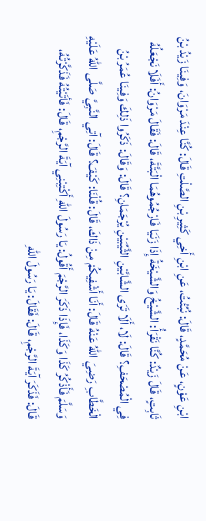ابْنِ عَوْنٍ، عَنْ مُحَمَّدٍ، قَالَ: نُبِّئْتُ، عَنِ ابْنِ أَخِي كَثِيرِ بْنِ الصَّلْتِ قَالَ: كُنَّا عِنْدَ مَرْوَانَ، وَفِينَا زَيْدُ بْنُ ثَابِتٍ، قَالَ زَيْدٌ: كُنَّا نَقْرَأُ: الشَّيْخُ وَالشَّيْخَةُ إِذَا زَنَيَا فَارْجُمُوهُمَا الْبَتَّةَ، قَالَ: فَقَالَ مَرْوَانُ: أَفَلَا نَجْعَلُهُ فِي الْمُصْحَفِ؟ قَالَ: لَا، أَلَا تَرَى الشَّابَّيْنِ الثَّيِّبَيْنِ يُرْجَمَانِ؟ قَالَ: وَقَالَ: ذَكَرُوا ذَلِكَ وَفِينَا عُمَرُ بْنُ الْخَطَّابِ رَضِيَ اللهُ عَنْهُ قَالَ: أَنَا أَشْفِيكُمْ مِنْ ذَاكَ، قَالَ: قُلْنَا: كَيْفَ؟ قَالَ: آتِي النَّبِيَّ صَلَّى اللهُ عَلَيْهِ وَسَلَّمَ فَأَذْكُرُ كَذَا وَكَذَا، فَإِذَا ذَكَرَ الرَّجْمَ أَقُولُ: يَا رَسُولَ اللهِ أَكْتِبْنِي آيَةَ الرَّجْمِ، قَالَ: فَأتَيْتُهُ فَذَكَّرْتُهُ، قَالَ: فَذَكَرَ آيَةَ الرَّجْمِ، قَالَ: فَقَالَ: يَا رَسُولَ اللهِ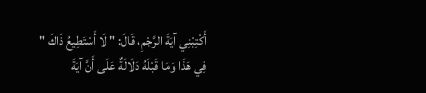أَكْتِبْنِي آيَةَ الرَّجْمِ، قَالَ: " لَا أَسْتَطِيعُ ذَاكَ " فِي هَذَا وَمَا قَبْلَهُ دَلَالَةٌ عَلَى أَنَّ آيَةَ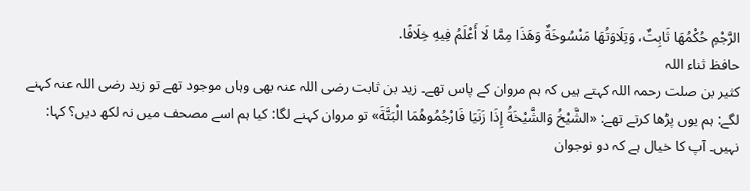الرَّجْمِ حُكْمُهَا ثَابِتٌ، وَتِلَاوَتُهَا مَنْسُوخَةٌ وَهَذَا مِمَّا لَا أَعْلَمُ فِيهِ خِلَافًا.
حافظ ثناء اللہ
کثیر بن صلت رحمہ اللہ کہتے ہیں کہ ہم مروان کے پاس تھے۔ زید بن ثابت رضی اللہ عنہ بھی وہاں موجود تھے تو زید رضی اللہ عنہ کہنے لگے: ہم یوں پڑھا کرتے تھے: «الشَّيْخُ وَالشَّيْخَةُ إِذَا زَنَيَا فَارْجُمُوهُمَا الْبَتَّةَ» تو مروان کہنے لگا: کیا ہم اسے مصحف میں نہ لکھ دیں؟ کہا: نہیں۔ آپ کا خیال ہے کہ دو نوجوان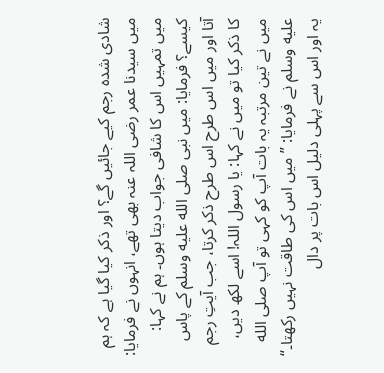شادی شدہ رجم کیے جائیں گے؟ اور ذکر کیا گیا ہے کہ ہم میں سیدنا عمر رضی اللہ عنہ بھی تھے، انہوں نے فرمایا: میں تمہیں اس کا شافی جواب دیتا ہوں۔ ہم نے کہا: کیسے؟ فرمایا: میں نبی صلى الله عليه وسلم کے پاس آتا اور میں اس طرح اس طرح ذکر کرتا، جب آیتِ رجم کا ذکر کیا تو میں نے کہا: یا رسول اللہ! اسے لکھ دیں، میں نے تین مرتبہ یہ بات آپ کو کہی تو آپ صلى الله عليه وسلم نے فرمایا: ”میں اس کی طاقت نہیں رکھتا۔“ یہ اور اس سے پہلی دلیل اس بات پر دال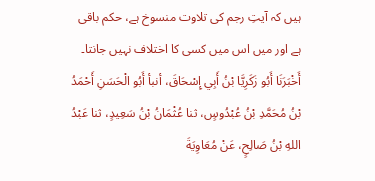ہیں کہ آیتِ رجم کی تلاوت منسوخ ہے، حکم باقی ہے اور میں اس میں کسی کا اختلاف نہیں جانتا۔
أَخْبَرَنَا أَبُو زَكَرِيَّا بْنُ أَبِي إِسْحَاقَ، أنبأ أَبُو الْحَسَنِ أَحْمَدُ بْنُ مُحَمَّدِ بْنُ عُبْدُوسٍ، ثنا عُثْمَانُ بْنُ سَعِيدٍ، ثنا عَبْدُ اللهِ بْنُ صَالِحٍ، عَنْ مُعَاوِيَةَ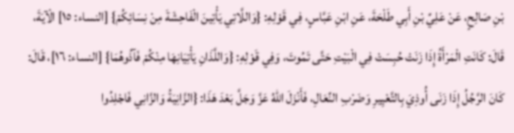بْنِ صَالِحٍ، عَنْ عَلِيِّ بْنِ أَبِي طَلْحَةَ، عَنِ ابْنِ عَبَّاسٍ، فِي قَوْلِهِ: {وَاللَّاتِي يَأْتِينَ الْفَاحِشَةَ مِنْ نِسَائِكُمْ} [النساء: ١٥] الْآيَةَ، قَالَ: كَانَتِ الْمَرْأَةُ إِذَا زَنَتْ حُبِسَتْ فِي الْبَيْتِ حَتَّى تَمُوتَ، وَفِي قَوْلِهِ: {وَاللَّذَانِ يَأْتِيَانِهَا مِنْكُمْ فَآذُوهُمَا} [النساء: ١٦]، قَالَ: كَانَ الرَّجُلُ إِذَا زَنَى أُوذِيَ بِالتَّعْيِيرِ وَضَرْبِ النِّعَالِ، فَأَنْزَلَ اللهُ عَزَّ وَجَلَّ بَعْدَ هَذَا: {الزَّانِيَةُ وَالزَّانِي فَاجْلِدُوا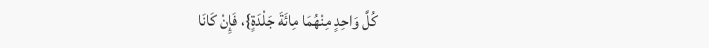كُلَّ وَاحِدٍ مِنْهُمَا مِائَةَ جَلْدَةٍ}، فَإِنْ كَانَا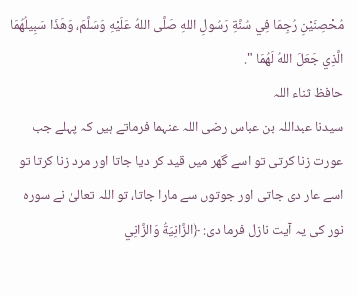مُحْصِنَيْنِ رُجِمَا فِي سُنَّةِ رَسُولِ اللهِ صَلَّى اللهُ عَلَيْهِ وَسَلَّمَ، وَهَذَا سَبِيلُهُمَا الَّذِي جَعَلَ اللهُ لَهُمَا ".
حافظ ثناء اللہ
سیدنا عبداللہ بن عباس رضی اللہ عنہما فرماتے ہیں کہ پہلے جب عورت زنا کرتی تو اسے گھر میں قید کر دیا جاتا اور مرد زنا کرتا تو اسے عار دی جاتی اور جوتوں سے مارا جاتا، تو اللہ تعالیٰ نے سورہ نور کی یہ آیت نازل فرما دی: ﴿الزَّانِيَةُ وَالزَّانِي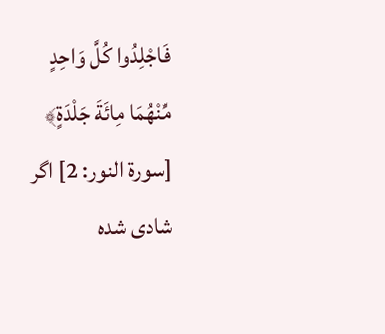فَاجْلِدُوا كُلَّ وَاحِدٍ مِّنْهُمَا مِائَةَ جَلْدَةٍ﴾ [سورة النور: 2] اگر شادی شدہ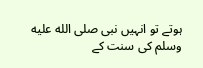ہوتے تو انہیں نبی صلى الله عليه وسلم کی سنت کے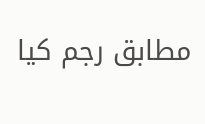مطابق رجم کیا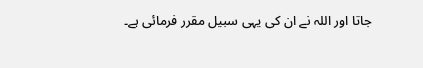جاتا اور اللہ نے ان کی یہی سبیل مقرر فرمائی ہے۔